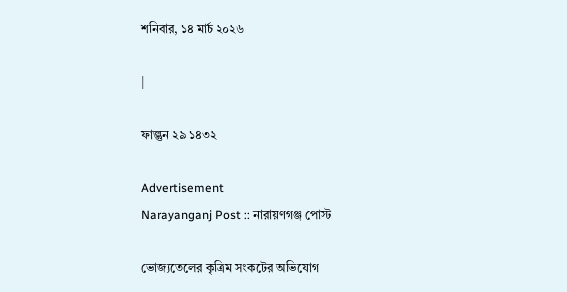শনিবার, ১৪ মার্চ ২০২৬

|

ফাল্গুন ২৯ ১৪৩২

Advertisement
Narayanganj Post :: নারায়ণগঞ্জ পোস্ট

ভোজ্যতেলের কৃত্রিম সংকটের অভিযোগ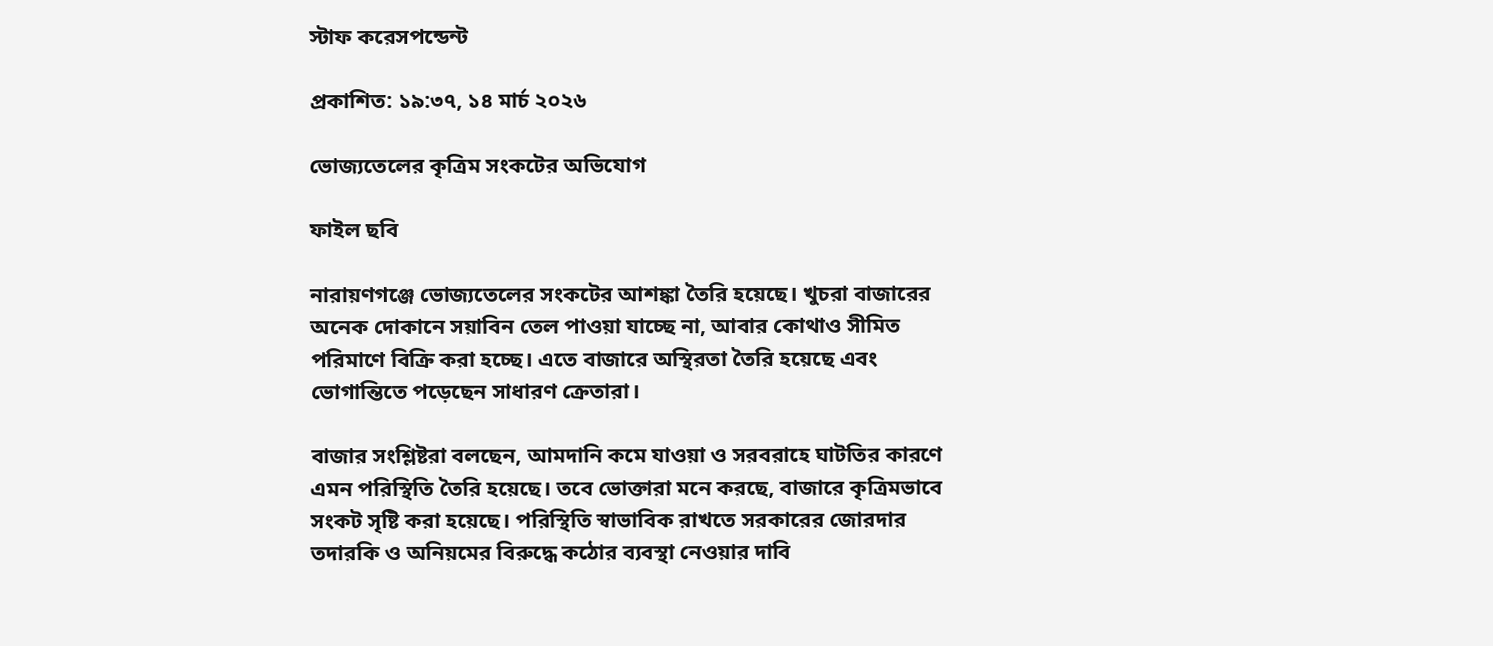স্টাফ করেসপন্ডেন্ট

প্রকাশিত: ১৯:৩৭, ১৪ মার্চ ২০২৬

ভোজ্যতেলের কৃত্রিম সংকটের অভিযোগ

ফাইল ছবি

নারায়ণগঞ্জে ভোজ্যতেলের সংকটের আশঙ্কা তৈরি হয়েছে। খুচরা বাজারের অনেক দোকানে সয়াবিন তেল পাওয়া যাচ্ছে না, আবার কোথাও সীমিত পরিমাণে বিক্রি করা হচ্ছে। এতে বাজারে অস্থিরতা তৈরি হয়েছে এবং ভোগান্তিতে পড়েছেন সাধারণ ক্রেতারা।

বাজার সংশ্লিষ্টরা বলছেন, আমদানি কমে যাওয়া ও সরবরাহে ঘাটতির কারণে এমন পরিস্থিতি তৈরি হয়েছে। তবে ভোক্তারা মনে করছে, বাজারে কৃত্রিমভাবে সংকট সৃষ্টি করা হয়েছে। পরিস্থিতি স্বাভাবিক রাখতে সরকারের জোরদার তদারকি ও অনিয়মের বিরুদ্ধে কঠোর ব্যবস্থা নেওয়ার দাবি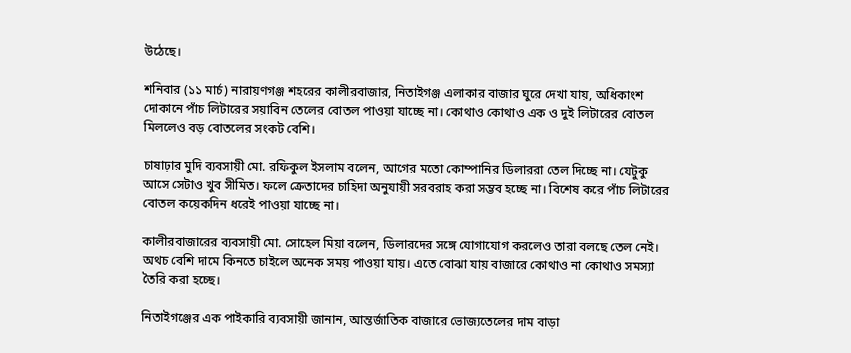উঠেছে।

শনিবার (১১ মার্চ) নারায়ণগঞ্জ শহরের কালীরবাজার, নিতাইগঞ্জ এলাকার বাজার ঘুরে দেখা যায়, অধিকাংশ দোকানে পাঁচ লিটারের সয়াবিন তেলের বোতল পাওয়া যাচ্ছে না। কোথাও কোথাও এক ও দুই লিটারের বোতল মিললেও বড় বোতলের সংকট বেশি।

চাষাঢ়ার মুদি ব্যবসায়ী মো. রফিকুল ইসলাম বলেন, আগের মতো কোম্পানির ডিলাররা তেল দিচ্ছে না। যেটুকু আসে সেটাও খুব সীমিত। ফলে ক্রেতাদের চাহিদা অনুযায়ী সরবরাহ করা সম্ভব হচ্ছে না। বিশেষ করে পাঁচ লিটারের বোতল কয়েকদিন ধরেই পাওয়া যাচ্ছে না।

কালীরবাজারের ব্যবসায়ী মো. সোহেল মিয়া বলেন, ডিলারদের সঙ্গে যোগাযোগ করলেও তারা বলছে তেল নেই। অথচ বেশি দামে কিনতে চাইলে অনেক সময় পাওয়া যায়। এতে বোঝা যায় বাজারে কোথাও না কোথাও সমস্যা তৈরি করা হচ্ছে।

নিতাইগঞ্জের এক পাইকারি ব্যবসায়ী জানান, আন্তর্জাতিক বাজারে ভোজ্যতেলের দাম বাড়া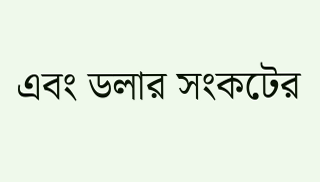এবং ডলার সংকটের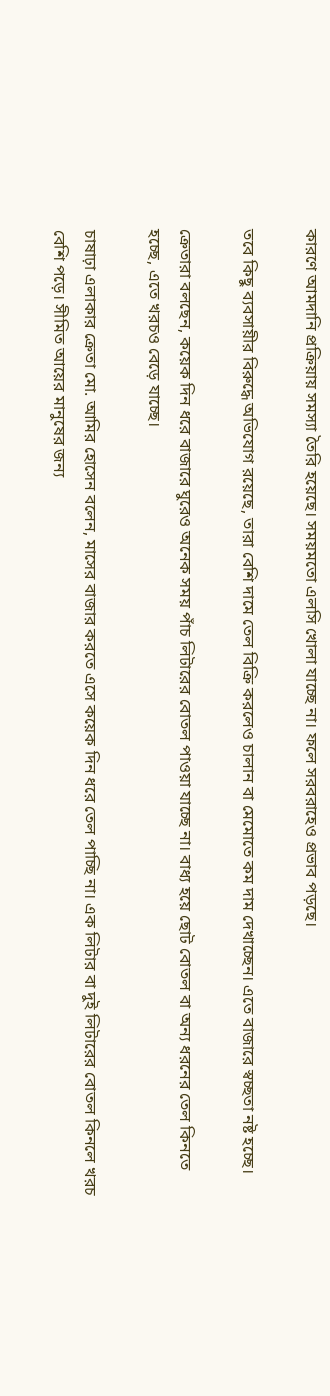কারণে আমদানি প্রক্রিয়ায় সমস্যা তৈরি হয়েছে। সময়মতো এলসি খোলা যাচ্ছে না। ফলে সরবরাহেও প্রভাব পড়ছে।

তবে কিছু ব্যবসায়ীর বিরুদ্ধে অভিযোগ রয়েছে, তারা বেশি দামে তেল বিক্রি করলেও চালান বা মেমোতে কম দাম দেখাচ্ছেন। এতে বাজারে স্বচ্ছতা নষ্ট হচ্ছে।

ক্রেতারা বলছেন, কয়েক দিন ধরে বাজারে ঘুরেও অনেক সময় পাঁচ লিটারের বোতল পাওয়া যাচ্ছে না। বাধ্য হয়ে ছোট বোতল বা অন্য ধরনের তেল কিনতে হচ্ছে, এতে খরচও বেড়ে যাচ্ছে।

চাষাঢ়া এলাকার ক্রেতা মো. আমির হোসেন বলেন, মাসের বাজার করতে এসে কয়েক দিন ধরে তেল পাচ্ছি না। এক লিটার বা দুই লিটারের বোতল কিনলে খরচ বেশি পড়ে। সীমিত আয়ের মানুষের জন্য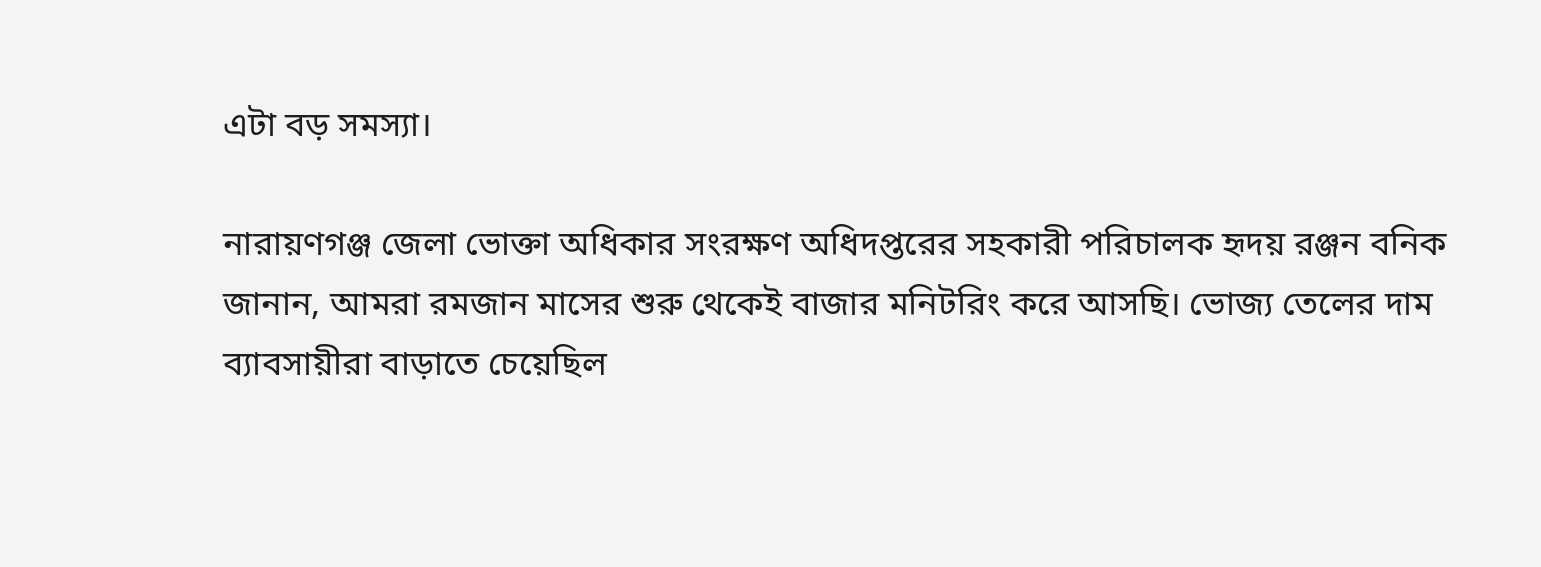এটা বড় সমস্যা।

নারায়ণগঞ্জ জেলা ভোক্তা অধিকার সংরক্ষণ অধিদপ্তরের সহকারী পরিচালক হৃদয় রঞ্জন বনিক জানান, আমরা রমজান মাসের শুরু থেকেই বাজার মনিটরিং করে আসছি। ভোজ্য তেলের দাম ব্যাবসায়ীরা বাড়াতে চেয়েছিল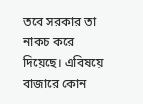তবে সরকার তা নাকচ করে দিয়েছে। এবিষয়ে বাজারে কোন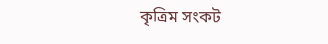কৃত্রিম সংকট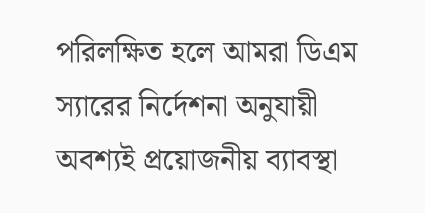পরিলক্ষিত হলে আমরা ডিএম স্যারের নির্দেশনা অনুযায়ী অবশ্যই প্রয়োজনীয় ব্যাবস্থা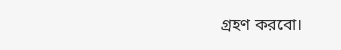গ্রহণ করবো।